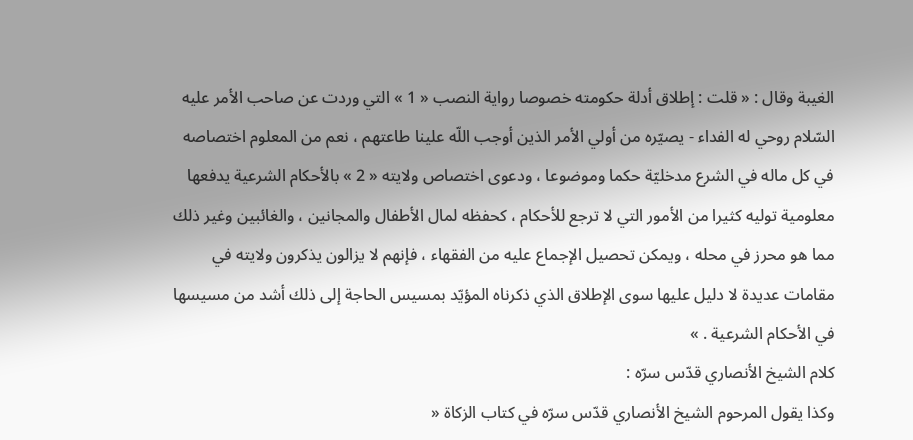الغيبة وقال : « قلت : إطلاق أدلة حكومته خصوصا رواية النصب « 1 » التي وردت عن صاحب الأمر عليه السّلام روحي له الفداء - يصيّره من أولي الأمر الذين أوجب اللّه علينا طاعتهم ، نعم من المعلوم اختصاصه في كل ماله في الشرع مدخليّة حكما وموضوعا ، ودعوى اختصاص ولايته « 2 » بالأحكام الشرعية يدفعها معلومية توليه كثيرا من الأمور التي لا ترجع للأحكام ، كحفظه لمال الأطفال والمجانين ، والغائبين وغير ذلك مما هو محرز في محله ، ويمكن تحصيل الإجماع عليه من الفقهاء ، فإنهم لا يزالون يذكرون ولايته في مقامات عديدة لا دليل عليها سوى الإطلاق الذي ذكرناه المؤيّد بمسيس الحاجة إلى ذلك أشد من مسيسها في الأحكام الشرعية . »
كلام الشيخ الأنصاري قدّس سرّه :
وكذا يقول المرحوم الشيخ الأنصاري قدّس سرّه في كتاب الزكاة «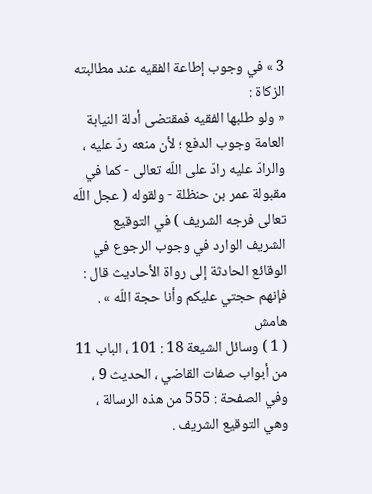3 » في وجوب إطاعة الفقيه عند مطالبته الزكاة :
« ولو طلبها الفقيه فمقتضى أدلة النيابة العامة وجوب الدفع ؛ لأن منعه ردّ عليه ، والرادّ عليه رادّ على اللّه تعالى - كما في مقبولة عمر بن حنظلة - ولقوله ( عجل اللّه تعالى فرجه الشريف ) في التوقيع الشريف الوارد في وجوب الرجوع في الوقائع الحادثة إلى رواة الأحاديث قال : فإنهم حجتي عليكم وأنا حجة اللّه » .
هامش
( 1 ) وسائل الشيعة 18 : 101 ، الباب 11 من أبواب صفات القاضي ، الحديث 9 ، وفي الصفحة : 555 من هذه الرسالة ، وهي التوقيع الشريف .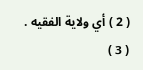( 2 ) أي ولاية الفقيه .
( 3 )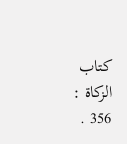كتاب الزكاة : 356 .